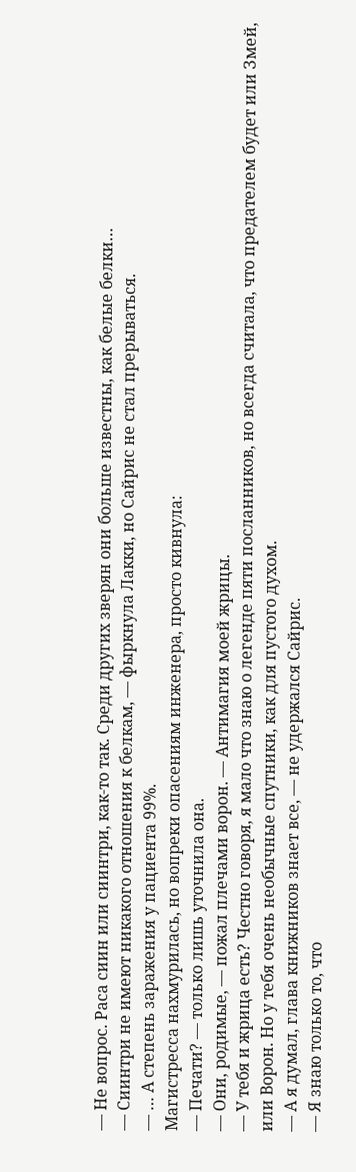— Не вопрос. Раса сиин или сиинтри, как-то так. Среди других зверян они больше известны, как белые белки…
— Сиинтри не имеют никакого отношения к белкам, — фыркнула Лакки, но Сайрис не стал прерываться.
— … А степень заражения у пациента 99%.
Магистресса нахмурилась, но вопреки опасениям инженера, просто кивнула:
— Печати? — только лишь уточнила она.
— Они, родимые, — пожал плечами ворон. — Антимагия моей жрицы.
— У тебя и жрица есть? Честно говоря, я мало что знаю о легенде пяти посланников, но всегда считала, что предателем будет или Змей, или Ворон. Но у тебя очень необычные спутники, как для пустого духом.
— А я думал, глава книжников знает все, — не удержался Сайрис.
— Я знаю только то, что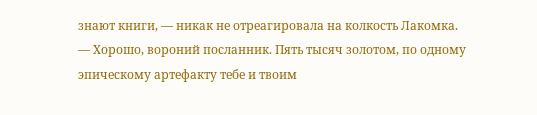знают книги, — никак не отреагировала на колкость Лакомка.
— Хорошо, вороний посланник. Пять тысяч золотом, по одному эпическому артефакту тебе и твоим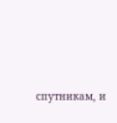спутникам, и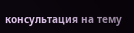консультация на тему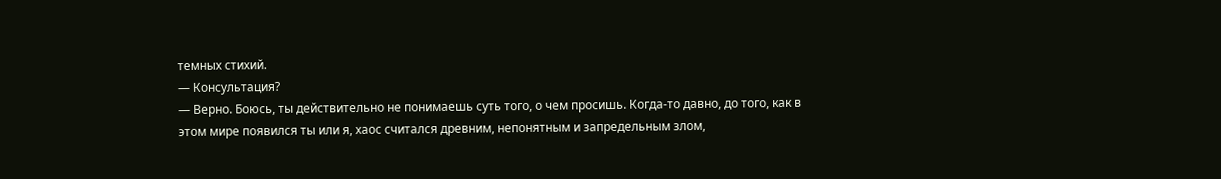темных стихий.
— Консультация?
— Верно. Боюсь, ты действительно не понимаешь суть того, о чем просишь. Когда-то давно, до того, как в этом мире появился ты или я, хаос считался древним, непонятным и запредельным злом,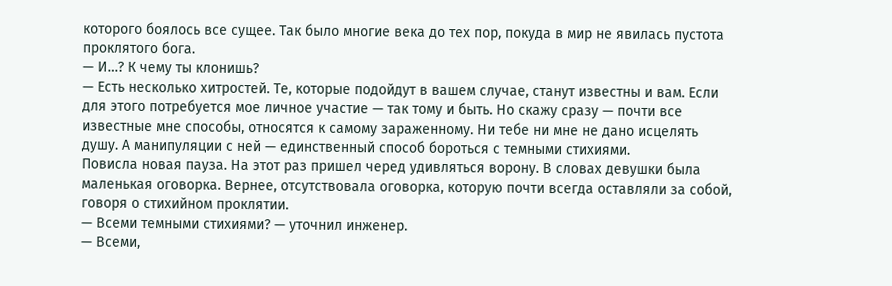которого боялось все сущее. Так было многие века до тех пор, покуда в мир не явилась пустота проклятого бога.
— И…? К чему ты клонишь?
— Есть несколько хитростей. Те, которые подойдут в вашем случае, станут известны и вам. Если для этого потребуется мое личное участие — так тому и быть. Но скажу сразу — почти все известные мне способы, относятся к самому зараженному. Ни тебе ни мне не дано исцелять душу. А манипуляции с ней — единственный способ бороться с темными стихиями.
Повисла новая пауза. На этот раз пришел черед удивляться ворону. В словах девушки была маленькая оговорка. Вернее, отсутствовала оговорка, которую почти всегда оставляли за собой, говоря о стихийном проклятии.
— Всеми темными стихиями? — уточнил инженер.
— Всеми,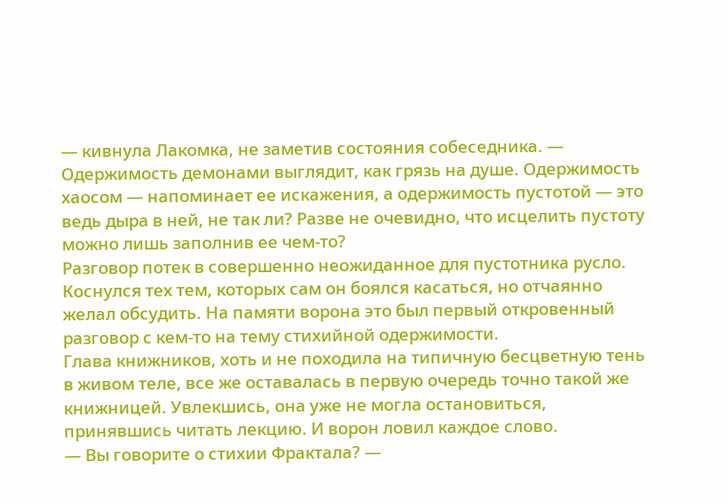— кивнула Лакомка, не заметив состояния собеседника. — Одержимость демонами выглядит, как грязь на душе. Одержимость хаосом — напоминает ее искажения, а одержимость пустотой — это ведь дыра в ней, не так ли? Разве не очевидно, что исцелить пустоту можно лишь заполнив ее чем-то?
Разговор потек в совершенно неожиданное для пустотника русло. Коснулся тех тем, которых сам он боялся касаться, но отчаянно желал обсудить. На памяти ворона это был первый откровенный разговор с кем-то на тему стихийной одержимости.
Глава книжников, хоть и не походила на типичную бесцветную тень в живом теле, все же оставалась в первую очередь точно такой же книжницей. Увлекшись, она уже не могла остановиться, принявшись читать лекцию. И ворон ловил каждое слово.
— Вы говорите о стихии Фрактала? —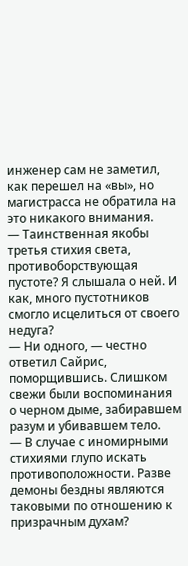инженер сам не заметил, как перешел на «вы», но магистрасса не обратила на это никакого внимания.
— Таинственная якобы третья стихия света, противоборствующая пустоте? Я слышала о ней. И как, много пустотников смогло исцелиться от своего недуга?
— Ни одного, — честно ответил Сайрис, поморщившись. Слишком свежи были воспоминания о черном дыме, забиравшем разум и убивавшем тело.
— В случае с иномирными стихиями глупо искать противоположности. Разве демоны бездны являются таковыми по отношению к призрачным духам?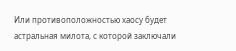Или противоположностью хаосу будет астральная милота, с которой заключали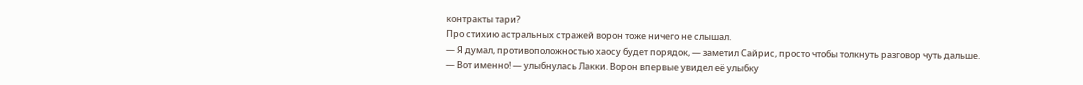контракты тари?
Про стихию астральных стражей ворон тоже ничего не слышал.
— Я думал, противоположностью хаосу будет порядок, — заметил Сайрис, просто чтобы толкнуть разговор чуть дальше.
— Вот именно! — улыбнулась Лакки. Ворон впервые увидел её улыбку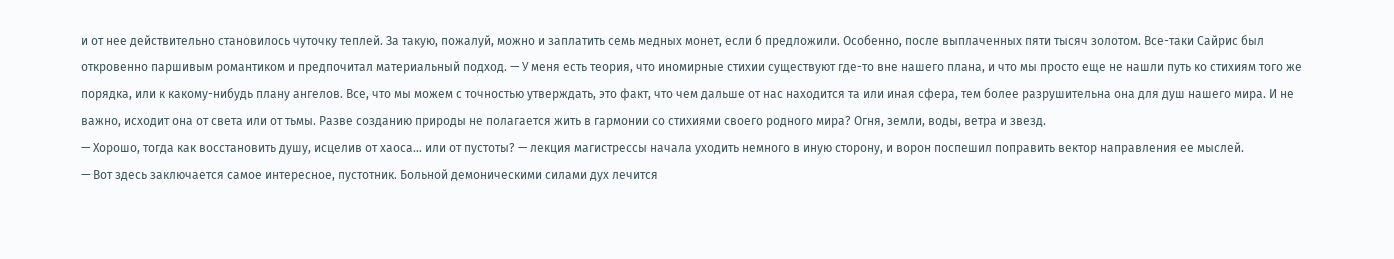и от нее действительно становилось чуточку теплей. За такую, пожалуй, можно и заплатить семь медных монет, если б предложили. Особенно, после выплаченных пяти тысяч золотом. Все-таки Сайрис был откровенно паршивым романтиком и предпочитал материальный подход. — У меня есть теория, что иномирные стихии существуют где-то вне нашего плана, и что мы просто еще не нашли путь ко стихиям того же порядка, или к какому-нибудь плану ангелов. Все, что мы можем с точностью утверждать, это факт, что чем дальше от нас находится та или иная сфера, тем более разрушительна она для душ нашего мира. И не важно, исходит она от света или от тьмы. Разве созданию природы не полагается жить в гармонии со стихиями своего родного мира? Огня, земли, воды, ветра и звезд.
— Хорошо, тогда как восстановить душу, исцелив от хаоса… или от пустоты? — лекция магистрессы начала уходить немного в иную сторону, и ворон поспешил поправить вектор направления ее мыслей.
— Вот здесь заключается самое интересное, пустотник. Больной демоническими силами дух лечится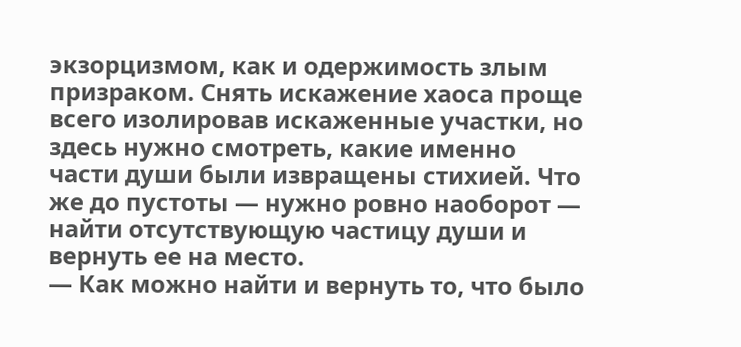экзорцизмом, как и одержимость злым призраком. Снять искажение хаоса проще всего изолировав искаженные участки, но здесь нужно смотреть, какие именно части души были извращены стихией. Что же до пустоты — нужно ровно наоборот — найти отсутствующую частицу души и вернуть ее на место.
— Как можно найти и вернуть то, что было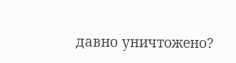давно уничтожено?